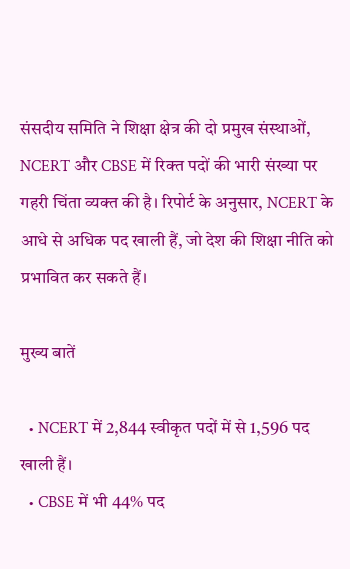संसदीय समिति ने शिक्षा क्षेत्र की दो प्रमुख संस्थाओं, NCERT और CBSE में रिक्त पदों की भारी संख्या पर गहरी चिंता व्यक्त की है। रिपोर्ट के अनुसार, NCERT के आधे से अधिक पद खाली हैं, जो देश की शिक्षा नीति को प्रभावित कर सकते हैं।

मुख्य बातें

  • NCERT में 2,844 स्वीकृत पदों में से 1,596 पद खाली हैं।
  • CBSE में भी 44% पद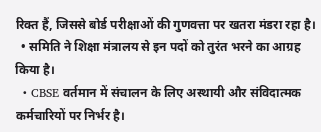रिक्त हैं, जिससे बोर्ड परीक्षाओं की गुणवत्ता पर खतरा मंडरा रहा है।
  • समिति ने शिक्षा मंत्रालय से इन पदों को तुरंत भरने का आग्रह किया है।
  • CBSE वर्तमान में संचालन के लिए अस्थायी और संविदात्मक कर्मचारियों पर निर्भर है।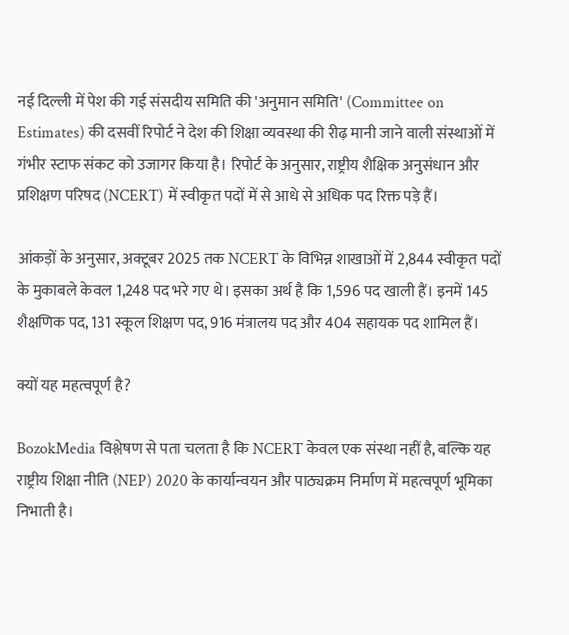नई दिल्ली में पेश की गई संसदीय समिति की 'अनुमान समिति' (Committee on Estimates) की दसवीं रिपोर्ट ने देश की शिक्षा व्यवस्था की रीढ़ मानी जाने वाली संस्थाओं में गंभीर स्टाफ संकट को उजागर किया है। रिपोर्ट के अनुसार, राष्ट्रीय शैक्षिक अनुसंधान और प्रशिक्षण परिषद (NCERT) में स्वीकृत पदों में से आधे से अधिक पद रिक्त पड़े हैं।

आंकड़ों के अनुसार, अक्टूबर 2025 तक NCERT के विभिन्न शाखाओं में 2,844 स्वीकृत पदों के मुकाबले केवल 1,248 पद भरे गए थे। इसका अर्थ है कि 1,596 पद खाली हैं। इनमें 145 शैक्षणिक पद, 131 स्कूल शिक्षण पद, 916 मंत्रालय पद और 404 सहायक पद शामिल हैं।

क्यों यह महत्वपूर्ण है?

BozokMedia विश्लेषण से पता चलता है कि NCERT केवल एक संस्था नहीं है, बल्कि यह राष्ट्रीय शिक्षा नीति (NEP) 2020 के कार्यान्वयन और पाठ्यक्रम निर्माण में महत्वपूर्ण भूमिका निभाती है।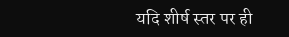यदि शीर्ष स्तर पर ही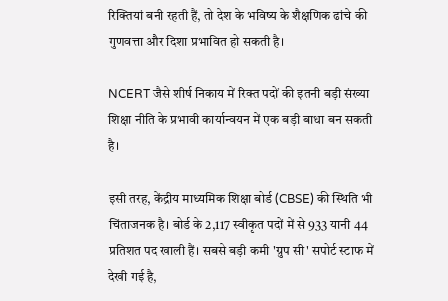रिक्तियां बनी रहती हैं, तो देश के भविष्य के शैक्षणिक ढांचे की गुणवत्ता और दिशा प्रभावित हो सकती है।

NCERT जैसे शीर्ष निकाय में रिक्त पदों की इतनी बड़ी संख्या शिक्षा नीति के प्रभावी कार्यान्वयन में एक बड़ी बाधा बन सकती है।

इसी तरह, केंद्रीय माध्यमिक शिक्षा बोर्ड (CBSE) की स्थिति भी चिंताजनक है। बोर्ड के 2,117 स्वीकृत पदों में से 933 यानी 44 प्रतिशत पद खाली हैं। सबसे बड़ी कमी 'ग्रुप सी' सपोर्ट स्टाफ में देखी गई है,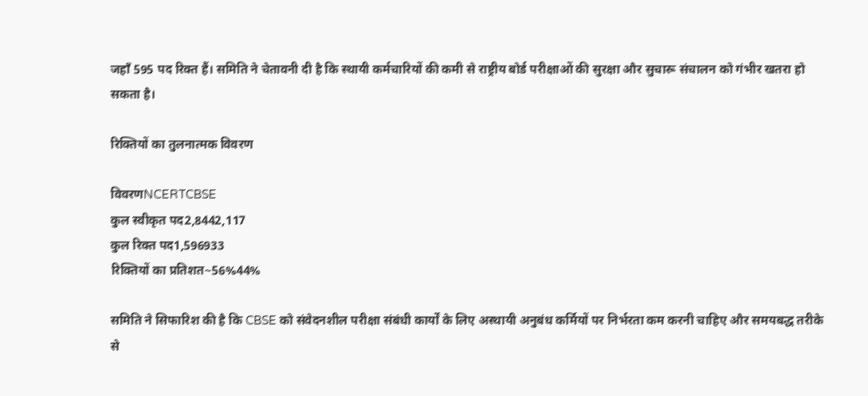जहाँ 595 पद रिक्त हैं। समिति ने चेतावनी दी है कि स्थायी कर्मचारियों की कमी से राष्ट्रीय बोर्ड परीक्षाओं की सुरक्षा और सुचारू संचालन को गंभीर खतरा हो सकता है।

रिक्तियों का तुलनात्मक विवरण

विवरणNCERTCBSE
कुल स्वीकृत पद2,8442,117
कुल रिक्त पद1,596933
रिक्तियों का प्रतिशत~56%44%

समिति ने सिफारिश की है कि CBSE को संवेदनशील परीक्षा संबंधी कार्यों के लिए अस्थायी अनुबंध कर्मियों पर निर्भरता कम करनी चाहिए और समयबद्ध तरीके से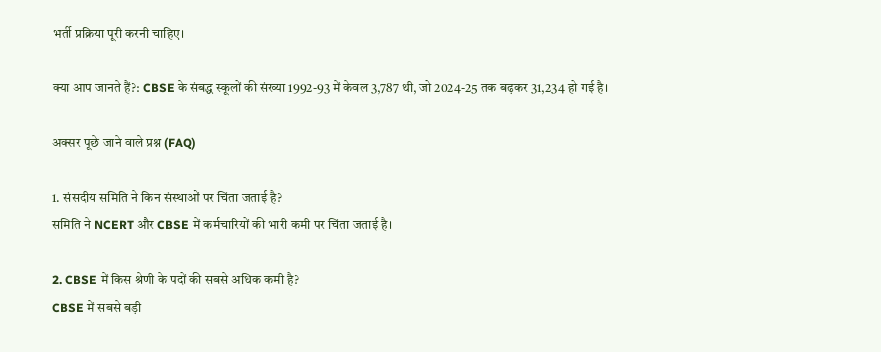भर्ती प्रक्रिया पूरी करनी चाहिए।

क्या आप जानते हैं?: CBSE के संबद्ध स्कूलों की संख्या 1992-93 में केवल 3,787 थी, जो 2024-25 तक बढ़कर 31,234 हो गई है।

अक्सर पूछे जाने वाले प्रश्न (FAQ)

1. संसदीय समिति ने किन संस्थाओं पर चिंता जताई है?
समिति ने NCERT और CBSE में कर्मचारियों की भारी कमी पर चिंता जताई है।

2. CBSE में किस श्रेणी के पदों की सबसे अधिक कमी है?
CBSE में सबसे बड़ी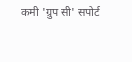कमी 'ग्रुप सी' सपोर्ट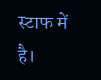स्टाफ में है।